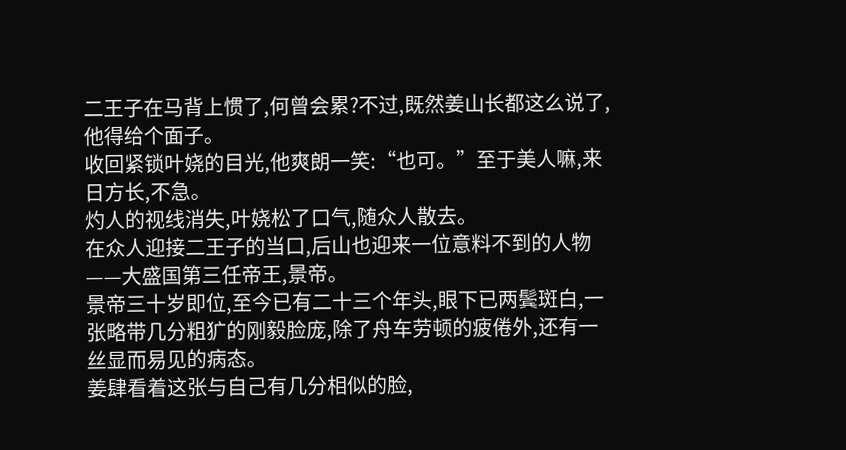二王子在马背上惯了,何曾会累?不过,既然姜山长都这么说了,他得给个面子。
收回紧锁叶娆的目光,他爽朗一笑:“也可。”至于美人嘛,来日方长,不急。
灼人的视线消失,叶娆松了口气,随众人散去。
在众人迎接二王子的当口,后山也迎来一位意料不到的人物——大盛国第三任帝王,景帝。
景帝三十岁即位,至今已有二十三个年头,眼下已两鬓斑白,一张略带几分粗犷的刚毅脸庞,除了舟车劳顿的疲倦外,还有一丝显而易见的病态。
姜肆看着这张与自己有几分相似的脸,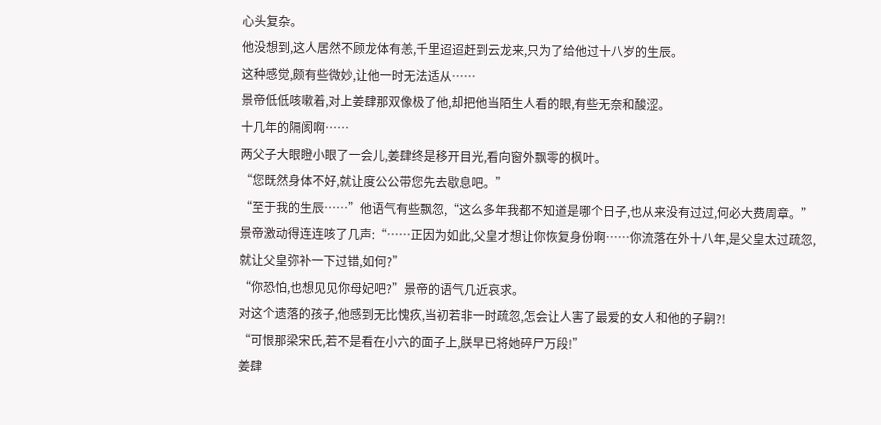心头复杂。
他没想到,这人居然不顾龙体有恙,千里迢迢赶到云龙来,只为了给他过十八岁的生辰。
这种感觉,颇有些微妙,让他一时无法适从……
景帝低低咳嗽着,对上姜肆那双像极了他,却把他当陌生人看的眼,有些无奈和酸涩。
十几年的隔阂啊……
两父子大眼瞪小眼了一会儿,姜肆终是移开目光,看向窗外飘零的枫叶。
“您既然身体不好,就让度公公带您先去歇息吧。”
“至于我的生辰……”他语气有些飘忽,“这么多年我都不知道是哪个日子,也从来没有过过,何必大费周章。”
景帝激动得连连咳了几声:“……正因为如此,父皇才想让你恢复身份啊……你流落在外十八年,是父皇太过疏忽,就让父皇弥补一下过错,如何?”
“你恐怕,也想见见你母妃吧?”景帝的语气几近哀求。
对这个遗落的孩子,他感到无比愧疚,当初若非一时疏忽,怎会让人害了最爱的女人和他的子嗣?!
“可恨那梁宋氏,若不是看在小六的面子上,朕早已将她碎尸万段!”
姜肆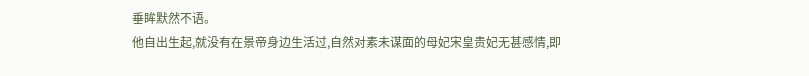垂眸默然不语。
他自出生起,就没有在景帝身边生活过,自然对素未谋面的母妃宋皇贵妃无甚感情,即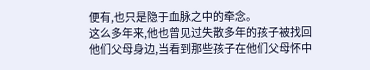便有,也只是隐于血脉之中的牵念。
这么多年来,他也曾见过失散多年的孩子被找回他们父母身边,当看到那些孩子在他们父母怀中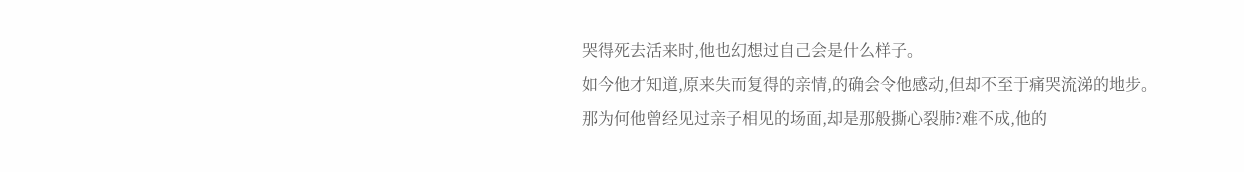哭得死去活来时,他也幻想过自己会是什么样子。
如今他才知道,原来失而复得的亲情,的确会令他感动,但却不至于痛哭流涕的地步。
那为何他曾经见过亲子相见的场面,却是那般撕心裂肺?难不成,他的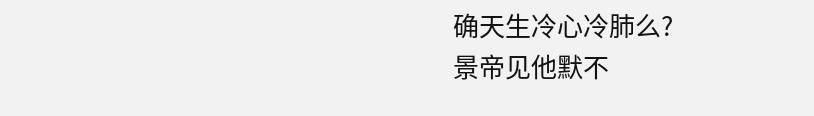确天生冷心冷肺么?
景帝见他默不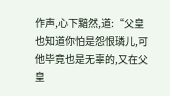作声,心下黯然,道:“父皇也知道你怕是怨恨璘儿,可他毕竟也是无辜的,又在父皇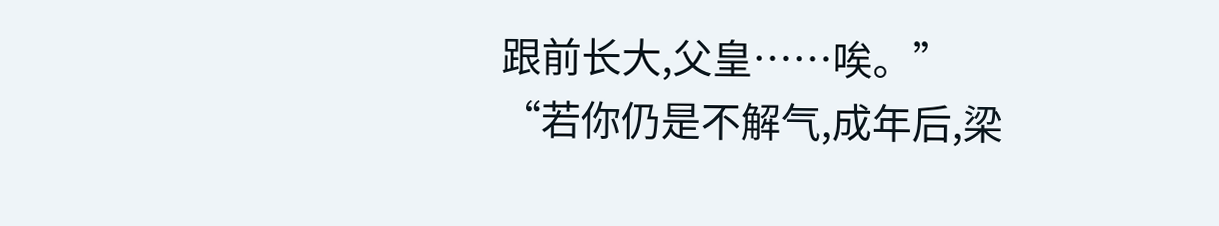跟前长大,父皇……唉。”
“若你仍是不解气,成年后,梁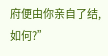府便由你亲自了结,如何?”